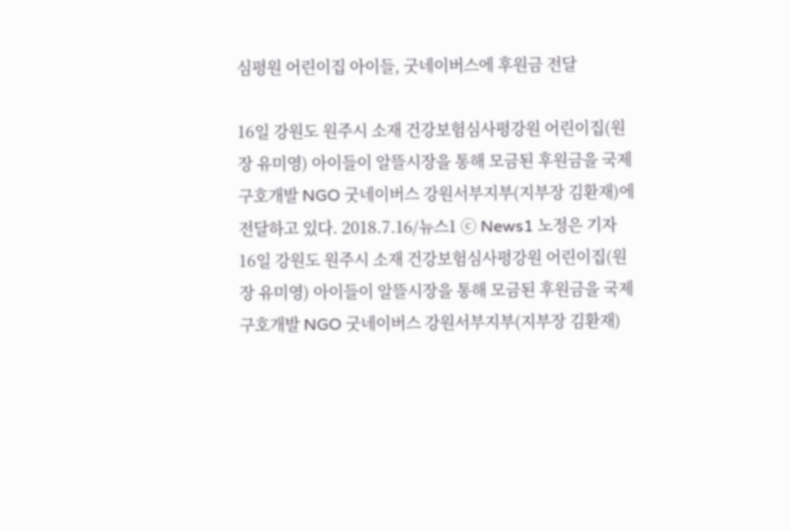심평원 어린이집 아이들, 굿네이버스에 후원금 전달

16일 강원도 원주시 소재 건강보험심사평강원 어린이집(원장 유미영) 아이들이 알뜰시장을 통해 모금된 후원금을 국제구호개발 NGO 굿네이버스 강원서부지부(지부장 김환재)에 전달하고 있다. 2018.7.16/뉴스1 ⓒ News1 노정은 기자
16일 강원도 원주시 소재 건강보험심사평강원 어린이집(원장 유미영) 아이들이 알뜰시장을 통해 모금된 후원금을 국제구호개발 NGO 굿네이버스 강원서부지부(지부장 김환재)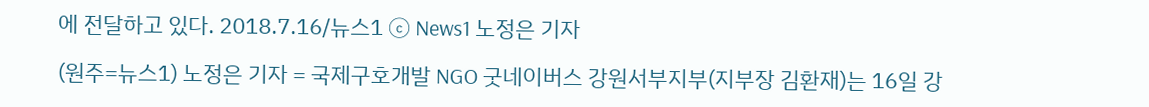에 전달하고 있다. 2018.7.16/뉴스1 ⓒ News1 노정은 기자

(원주=뉴스1) 노정은 기자 = 국제구호개발 NGO 굿네이버스 강원서부지부(지부장 김환재)는 16일 강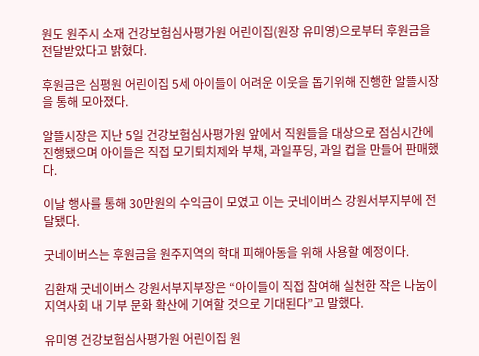원도 원주시 소재 건강보험심사평가원 어린이집(원장 유미영)으로부터 후원금을 전달받았다고 밝혔다.

후원금은 심평원 어린이집 5세 아이들이 어려운 이웃을 돕기위해 진행한 알뜰시장을 통해 모아졌다.

알뜰시장은 지난 5일 건강보험심사평가원 앞에서 직원들을 대상으로 점심시간에 진행됐으며 아이들은 직접 모기퇴치제와 부채, 과일푸딩, 과일 컵을 만들어 판매했다.

이날 행사를 통해 30만원의 수익금이 모였고 이는 굿네이버스 강원서부지부에 전달됐다.

굿네이버스는 후원금을 원주지역의 학대 피해아동을 위해 사용할 예정이다.

김환재 굿네이버스 강원서부지부장은 “아이들이 직접 참여해 실천한 작은 나눔이 지역사회 내 기부 문화 확산에 기여할 것으로 기대된다”고 말했다.

유미영 건강보험심사평가원 어린이집 원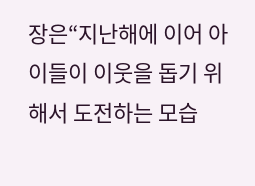장은“지난해에 이어 아이들이 이웃을 돕기 위해서 도전하는 모습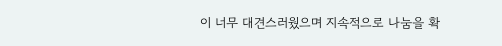이 너무 대견스러웠으며 지속적으로 나눔을 확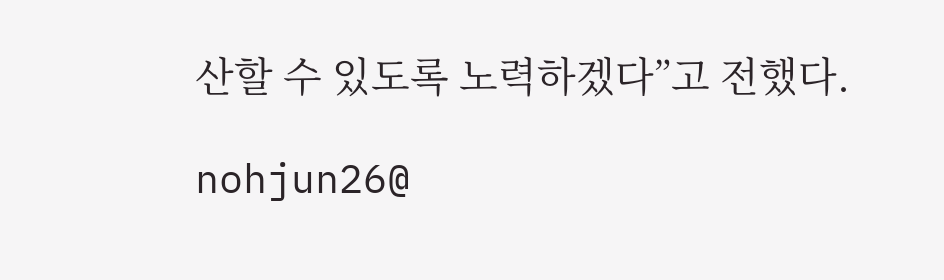산할 수 있도록 노력하겠다”고 전했다.

nohjun26@